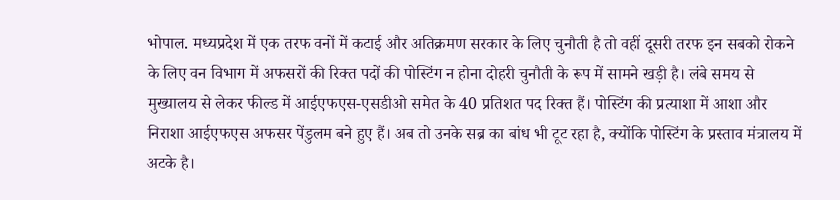भोपाल. मध्यप्रदेश में एक तरफ वनों में कटाई और अतिक्रमण सरकार के लिए चुनौती है तो वहीं दूसरी तरफ इन सबको रोकने के लिए वन विभाग में अफसरों की रिक्त पदों की पोस्टिंग न होना दोहरी चुनौती के रूप में सामने खड़ी है। लंबे समय से मुख्यालय से लेकर फील्ड में आईएफएस-एसडीओ समेत के 40 प्रतिशत पद रिक्त हैं। पोस्टिंग की प्रत्याशा में आशा और निराशा आईएफएस अफसर पेंडुलम बने हुए हैं। अब तो उनके सब्र का बांध भी टूट रहा है, क्योंकि पोस्टिंग के प्रस्ताव मंत्रालय में अटके है।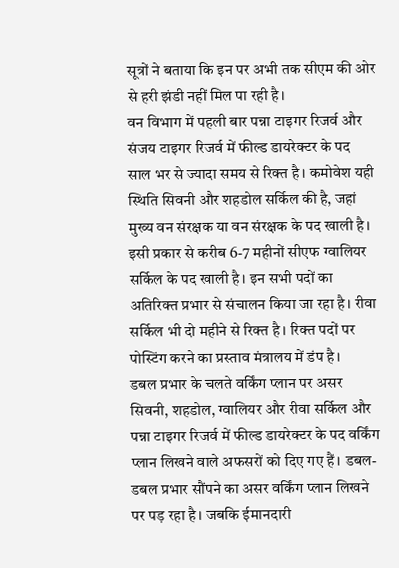सूत्रों ने बताया कि इन पर अभी तक सीएम की ओर से हरी झंडी नहीं मिल पा रही है।
वन विभाग में पहली बार पन्ना टाइगर रिजर्व और संजय टाइगर रिजर्व में फील्ड डायरेक्टर के पद साल भर से ज्यादा समय से रिक्त है। कमोवेश यही स्थिति सिवनी और शहडोल सर्किल की है, जहां मुख्य वन संरक्षक या वन संरक्षक के पद खाली है। इसी प्रकार से करीब 6-7 महीनों सीएफ ग्वालियर सर्किल के पद खाली है। इन सभी पदों का अतिरिक्त प्रभार से संचालन किया जा रहा है। रीवा सर्किल भी दो महीने से रिक्त है। रिक्त पदों पर पोस्टिंग करने का प्रस्ताव मंत्रालय में डंप है।
डबल प्रभार के चलते वर्किंग प्लान पर असर
सिवनी, शहडोल, ग्वालियर और रीवा सर्किल और पन्ना टाइगर रिजर्व में फील्ड डायरेक्टर के पद वर्किंग प्लान लिखने वाले अफसरों को दिए गए हैं। डबल-डबल प्रभार सौंपने का असर वर्किंग प्लान लिखने पर पड़ रहा है। जबकि ईमानदारी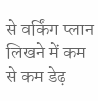से वर्किंग प्लान लिखने में कम से कम डेढ़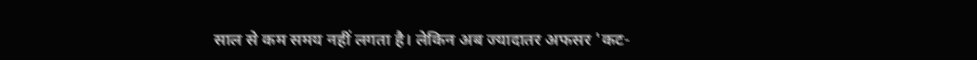साल से कम समय नहीं लगता है। लेकिन अब ज्यादातर अफसर 'कट-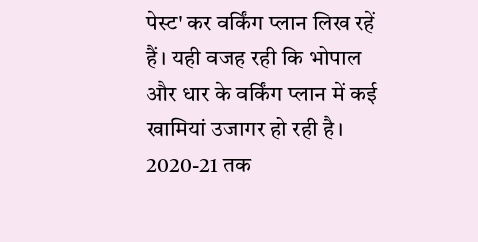पेस्ट' कर वर्किंग प्लान लिख रहें हैं। यही वजह रही कि भोपाल और धार के वर्किंग प्लान में कई खामियां उजागर हो रही है। 2020-21 तक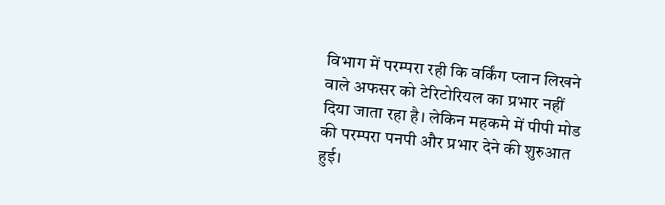विभाग में परम्परा रही कि वर्किंग प्लान लिखने वाले अफसर को टेरिटोरियल का प्रभार नहीं दिया जाता रहा है। लेकिन महकमे में पीपी मोड की परम्परा पनपी और प्रभार देने की शुरुआत हुई।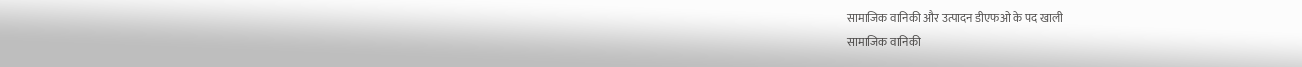सामाजिक वानिकी और उत्पादन डीएफओ के पद खाली
सामाजिक वानिकी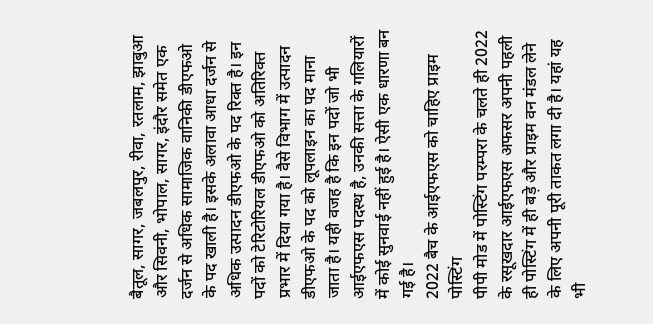बैतूल, सागर, जबलपुर, रीवा, रतलाम, झाबुआ और सिवनी, भोपाल, सागर, इंदौर समेत एक दर्जन से अधिक सामाजिक वानिकी डीएफओ के पद खाली है। इसके अलावा आधा दर्जन से अधिक उत्पादन डीएफओ के पद रिक्त है। इन पदों को टेरिटोरियल डीएफओ को अतिरिक्त प्रभार में दिया गया है। वैसे विभाग में उत्पादन डीएफओ के पद को लूपलाइन का पद माना जाता है। यही वजह है कि इन पदों जो भी आईएफएस पदस्थ है, उनकी सत्ता के गलियारों में कोई सुनवाई नहीं हुई है। ऐसी एक धारणा बन गई है।
2022 बैच के आईएफएस को चाहिए प्राइम पोस्टिंग
पीपी मोड में पोस्टिंग परम्परा के चलते ही 2022 के रसूखदार आईएफएस अफसर अपनी पहली ही पोस्टिंग में ही बड़े और प्राइम वन मंडल लेने के लिए अपनी पूरी ताकत लगा दी है। यहां यह भी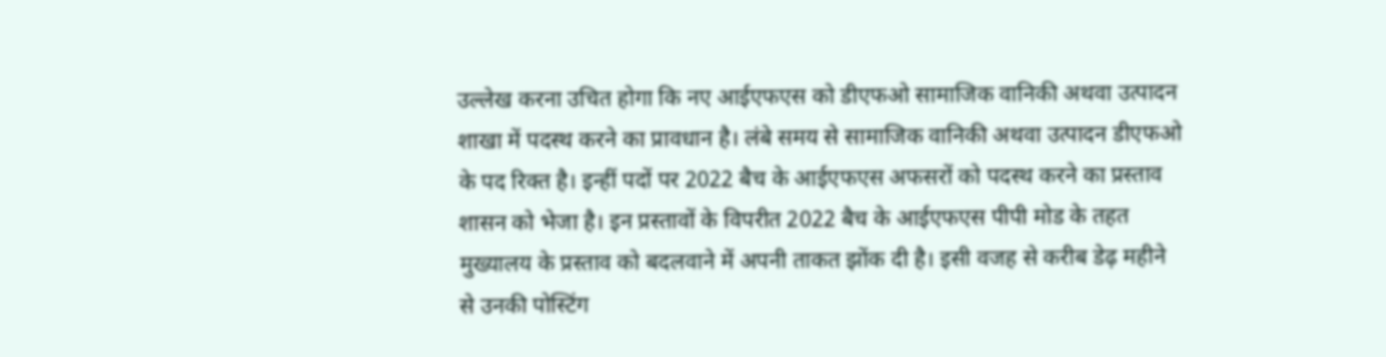उल्लेख करना उचित होगा कि नए आईएफएस को डीएफओ सामाजिक वानिकी अथवा उत्पादन शाखा में पदस्थ करने का प्रावधान है। लंबे समय से सामाजिक वानिकी अथवा उत्पादन डीएफओ के पद रिक्त है। इन्हीं पदों पर 2022 बैच के आईएफएस अफसरों को पदस्थ करने का प्रस्ताव शासन को भेजा है। इन प्रस्तावों के विपरीत 2022 बैच के आईएफएस पीपी मोड के तहत मुख्यालय के प्रस्ताव को बदलवाने में अपनी ताकत झोंक दी है। इसी वजह से करीब डेढ़ महीने से उनकी पोस्टिंग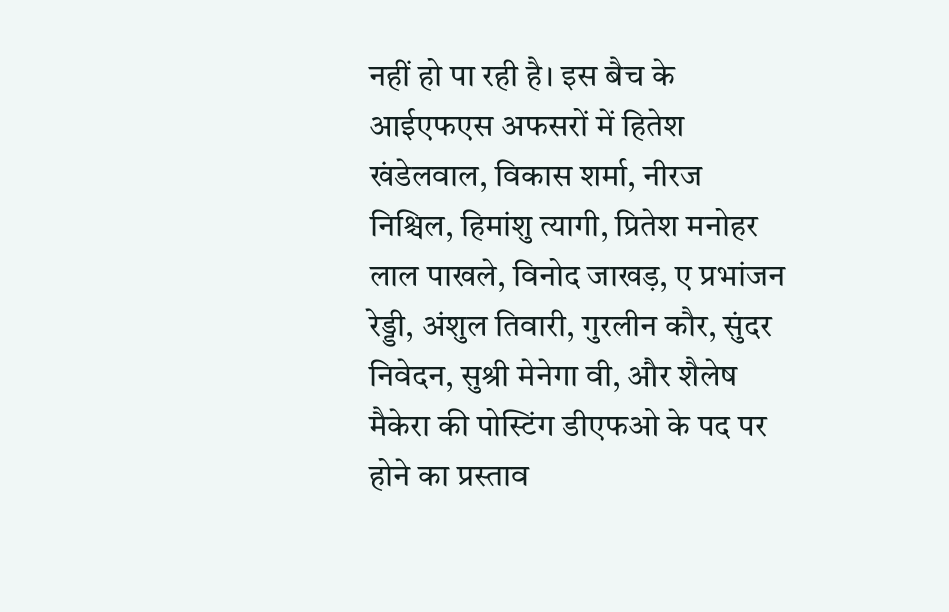नहीं हो पा रही है। इस बैच के आईएफएस अफसरों में हितेश खंडेलवाल, विकास शर्मा, नीरज निश्चिल, हिमांशु त्यागी, प्रितेश मनोहर लाल पाखले, विनोद जाखड़, ए प्रभांजन रेड्डी, अंशुल तिवारी, गुरलीन कौर, सुंदर निवेदन, सुश्री मेनेगा वी, और शैलेष मैकेरा की पोस्टिंग डीएफओ के पद पर होने का प्रस्ताव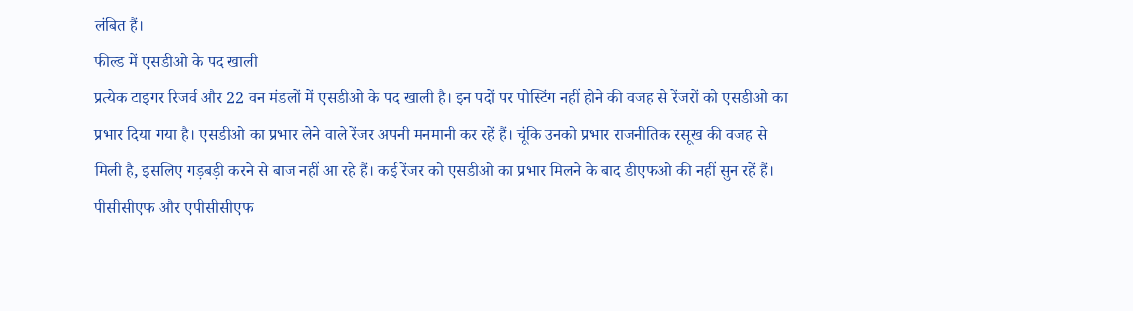लंबित हैं।
फील्ड में एसडीओ के पद खाली
प्रत्येक टाइगर रिजर्व और 22 वन मंडलों में एसडीओ के पद खाली है। इन पदों पर पोस्टिंग नहीं होने की वजह से रेंजरों को एसडीओ का प्रभार दिया गया है। एसडीओ का प्रभार लेने वाले रेंजर अपनी मनमानी कर रहें हैं। चूंकि उनको प्रभार राजनीतिक रसूख की वजह से मिली है, इसलिए गड़बड़ी करने से बाज नहीं आ रहे हैं। कई रेंजर को एसडीओ का प्रभार मिलने के बाद डीएफओ की नहीं सुन रहें हैं।
पीसीसीएफ और एपीसीसीएफ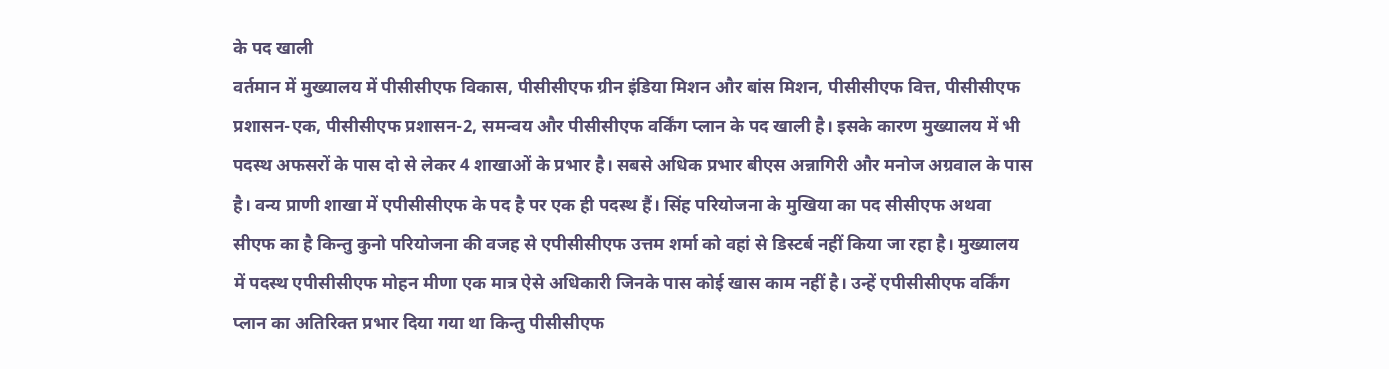के पद खाली
वर्तमान में मुख्यालय में पीसीसीएफ विकास, पीसीसीएफ ग्रीन इंडिया मिशन और बांस मिशन, पीसीसीएफ वित्त, पीसीसीएफ प्रशासन-एक, पीसीसीएफ प्रशासन-2, समन्वय और पीसीसीएफ वर्किंग प्लान के पद खाली है। इसके कारण मुख्यालय में भी पदस्थ अफसरों के पास दो से लेकर 4 शाखाओं के प्रभार है। सबसे अधिक प्रभार बीएस अन्नागिरी और मनोज अग्रवाल के पास है। वन्य प्राणी शाखा में एपीसीसीएफ के पद है पर एक ही पदस्थ हैं। सिंह परियोजना के मुखिया का पद सीसीएफ अथवा सीएफ का है किन्तु कुनो परियोजना की वजह से एपीसीसीएफ उत्तम शर्मा को वहां से डिस्टर्ब नहीं किया जा रहा है। मुख्यालय में पदस्थ एपीसीसीएफ मोहन मीणा एक मात्र ऐसे अधिकारी जिनके पास कोई खास काम नहीं है। उन्हें एपीसीसीएफ वर्किंग प्लान का अतिरिक्त प्रभार दिया गया था किन्तु पीसीसीएफ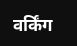वर्किंग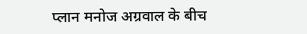प्लान मनोज अग्रवाल के बीच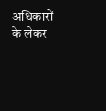अधिकारों के लेकर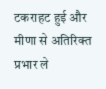टकराहट हुई और मीणा से अतिरिक्त प्रभार ले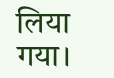लिया गया।